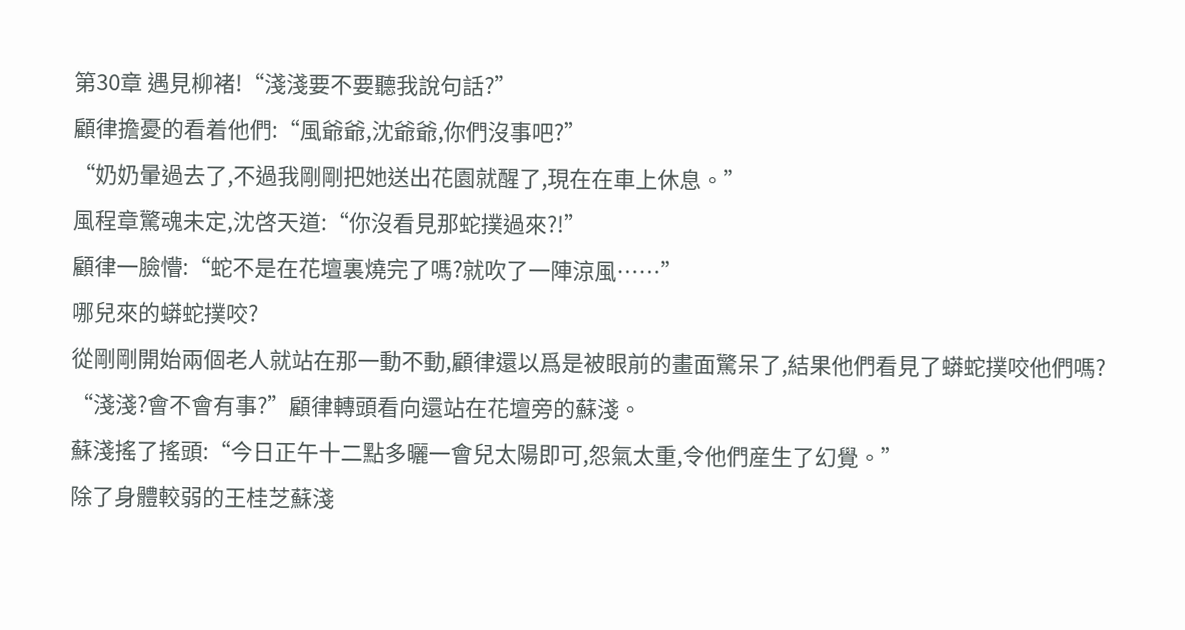第30章 遇見柳褚!“淺淺要不要聽我說句話?”
顧律擔憂的看着他們:“風爺爺,沈爺爺,你們沒事吧?”
“奶奶暈過去了,不過我剛剛把她送出花園就醒了,現在在車上休息。”
風程章驚魂未定,沈啓天道:“你沒看見那蛇撲過來?!”
顧律一臉懵:“蛇不是在花壇裏燒完了嗎?就吹了一陣涼風……”
哪兒來的蟒蛇撲咬?
從剛剛開始兩個老人就站在那一動不動,顧律還以爲是被眼前的畫面驚呆了,結果他們看見了蟒蛇撲咬他們嗎?
“淺淺?會不會有事?”顧律轉頭看向還站在花壇旁的蘇淺。
蘇淺搖了搖頭:“今日正午十二點多曬一會兒太陽即可,怨氣太重,令他們産生了幻覺。”
除了身體較弱的王桂芝蘇淺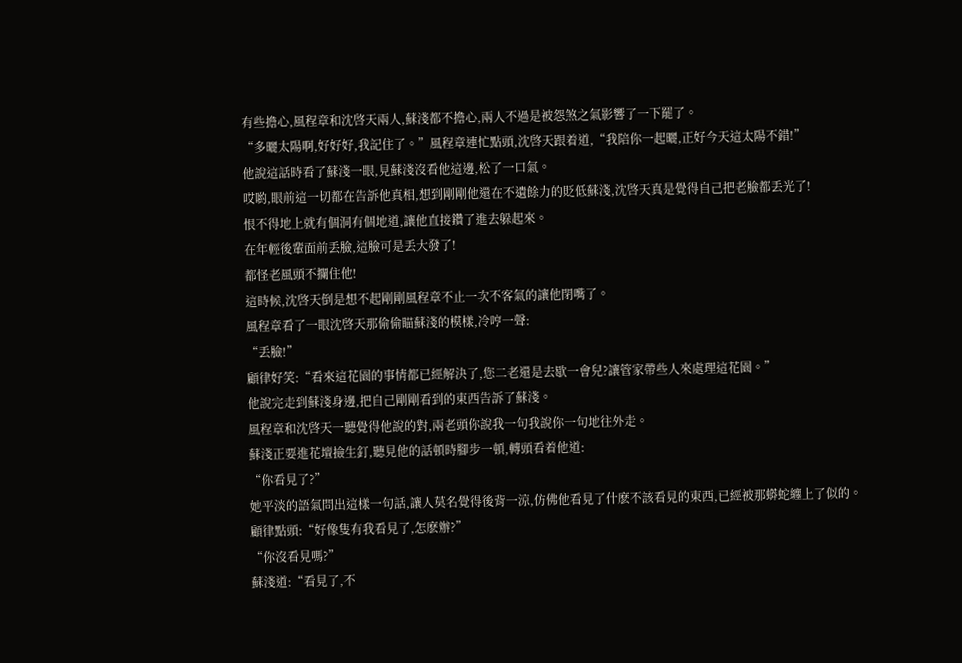有些擔心,風程章和沈啓天兩人,蘇淺都不擔心,兩人不過是被怨煞之氣影響了一下罷了。
“多曬太陽啊,好好好,我記住了。”風程章連忙點頭,沈啓天跟着道,“我陪你一起曬,正好今天這太陽不錯!”
他說這話時看了蘇淺一眼,見蘇淺沒看他這邊,松了一口氣。
哎喲,眼前這一切都在告訴他真相,想到剛剛他還在不遺餘力的貶低蘇淺,沈啓天真是覺得自己把老臉都丢光了!
恨不得地上就有個洞有個地道,讓他直接鑽了進去躲起來。
在年輕後輩面前丢臉,這臉可是丢大發了!
都怪老風頭不攔住他!
這時候,沈啓天倒是想不起剛剛風程章不止一次不客氣的讓他閉嘴了。
風程章看了一眼沈啓天那偷偷瞄蘇淺的模樣,冷哼一聲:
“丢臉!”
顧律好笑:“看來這花園的事情都已經解決了,您二老還是去歇一會兒?讓管家帶些人來處理這花園。”
他說完走到蘇淺身邊,把自己剛剛看到的東西告訴了蘇淺。
風程章和沈啓天一聽覺得他說的對,兩老頭你說我一句我說你一句地往外走。
蘇淺正要進花壇撿生釘,聽見他的話頓時腳步一頓,轉頭看着他道:
“你看見了?”
她平淡的語氣問出這樣一句話,讓人莫名覺得後背一涼,仿佛他看見了什麽不該看見的東西,已經被那蟒蛇纏上了似的。
顧律點頭:“好像隻有我看見了,怎麽辦?”
“你沒看見嗎?”
蘇淺道:“看見了,不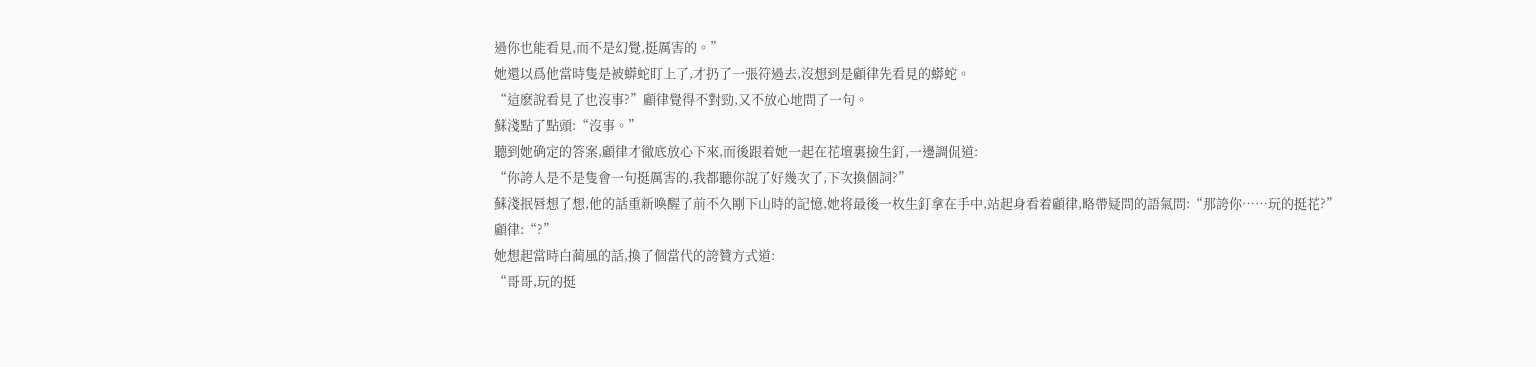過你也能看見,而不是幻覺,挺厲害的。”
她還以爲他當時隻是被蟒蛇盯上了,才扔了一張符過去,沒想到是顧律先看見的蟒蛇。
“這麽說看見了也沒事?”顧律覺得不對勁,又不放心地問了一句。
蘇淺點了點頭:“沒事。”
聽到她确定的答案,顧律才徹底放心下來,而後跟着她一起在花壇裏撿生釘,一邊調侃道:
“你誇人是不是隻會一句挺厲害的,我都聽你說了好幾次了,下次換個詞?”
蘇淺抿唇想了想,他的話重新喚醒了前不久剛下山時的記憶,她将最後一枚生釘拿在手中,站起身看着顧律,略帶疑問的語氣問:“那誇你……玩的挺花?”
顧律:“?”
她想起當時白蔺風的話,換了個當代的誇贊方式道:
“哥哥,玩的挺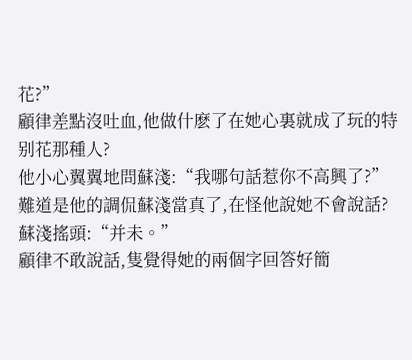花?”
顧律差點沒吐血,他做什麽了在她心裏就成了玩的特别花那種人?
他小心翼翼地問蘇淺:“我哪句話惹你不高興了?”
難道是他的調侃蘇淺當真了,在怪他說她不會說話?
蘇淺搖頭:“并未。”
顧律不敢說話,隻覺得她的兩個字回答好簡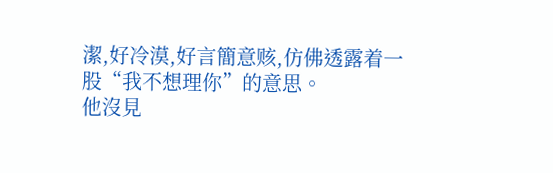潔,好冷漠,好言簡意赅,仿佛透露着一股“我不想理你”的意思。
他沒見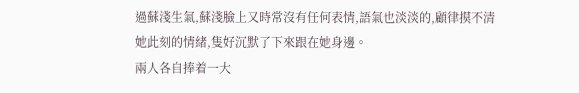過蘇淺生氣,蘇淺臉上又時常沒有任何表情,語氣也淡淡的,顧律摸不清她此刻的情緒,隻好沉默了下來跟在她身邊。
兩人各自捧着一大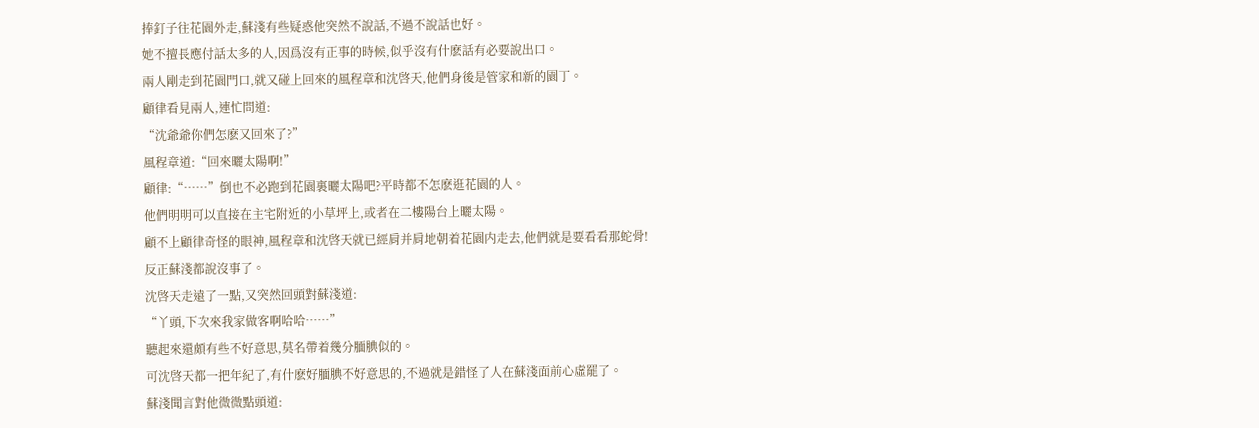捧釘子往花園外走,蘇淺有些疑惑他突然不說話,不過不說話也好。
她不擅長應付話太多的人,因爲沒有正事的時候,似乎沒有什麽話有必要說出口。
兩人剛走到花園門口,就又碰上回來的風程章和沈啓天,他們身後是管家和新的園丁。
顧律看見兩人,連忙問道:
“沈爺爺你們怎麽又回來了?”
風程章道:“回來曬太陽啊!”
顧律:“……”倒也不必跑到花園裏曬太陽吧?平時都不怎麽逛花園的人。
他們明明可以直接在主宅附近的小草坪上,或者在二樓陽台上曬太陽。
顧不上顧律奇怪的眼神,風程章和沈啓天就已經肩并肩地朝着花園内走去,他們就是要看看那蛇骨!
反正蘇淺都說沒事了。
沈啓天走遠了一點,又突然回頭對蘇淺道:
“丫頭,下次來我家做客啊哈哈……”
聽起來還頗有些不好意思,莫名帶着幾分腼腆似的。
可沈啓天都一把年紀了,有什麽好腼腆不好意思的,不過就是錯怪了人在蘇淺面前心虛罷了。
蘇淺聞言對他微微點頭道: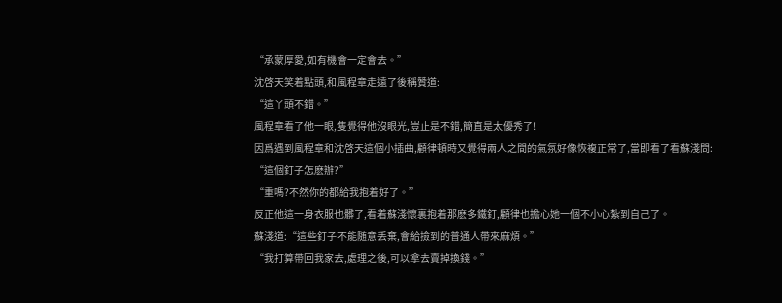“承蒙厚愛,如有機會一定會去。”
沈啓天笑着點頭,和風程章走遠了後稱贊道:
“這丫頭不錯。”
風程章看了他一眼,隻覺得他沒眼光,豈止是不錯,簡直是太優秀了!
因爲遇到風程章和沈啓天這個小插曲,顧律頓時又覺得兩人之間的氣氛好像恢複正常了,當即看了看蘇淺問:
“這個釘子怎麽辦?”
“重嗎?不然你的都給我抱着好了。”
反正他這一身衣服也髒了,看着蘇淺懷裏抱着那麽多鐵釘,顧律也擔心她一個不小心紮到自己了。
蘇淺道:“這些釘子不能随意丢棄,會給撿到的普通人帶來麻煩。”
“我打算帶回我家去,處理之後,可以拿去賣掉換錢。”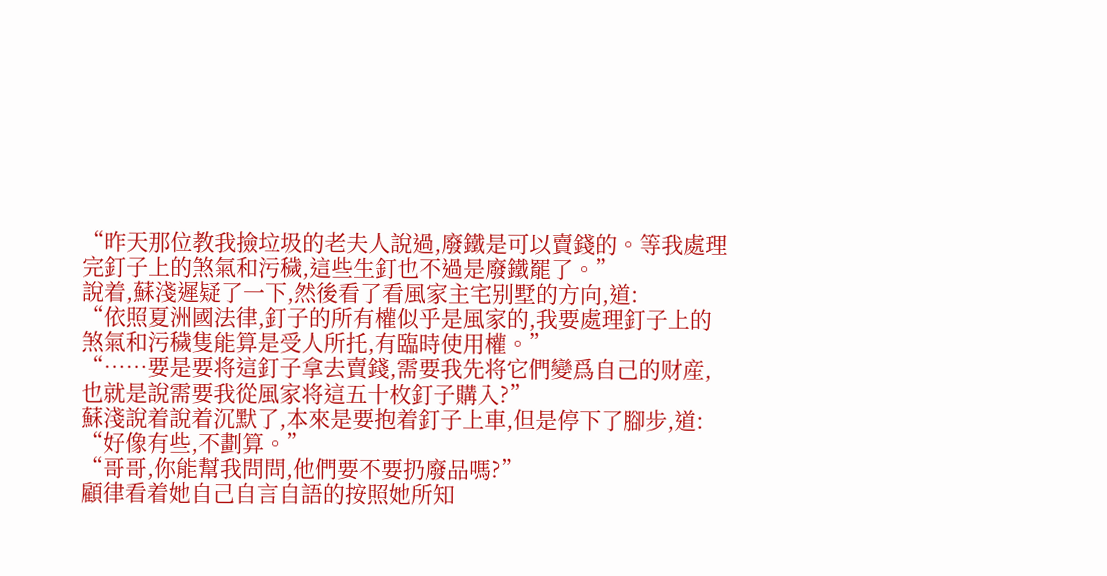“昨天那位教我撿垃圾的老夫人說過,廢鐵是可以賣錢的。等我處理完釘子上的煞氣和污穢,這些生釘也不過是廢鐵罷了。”
說着,蘇淺遲疑了一下,然後看了看風家主宅别墅的方向,道:
“依照夏洲國法律,釘子的所有權似乎是風家的,我要處理釘子上的煞氣和污穢隻能算是受人所托,有臨時使用權。”
“……要是要将這釘子拿去賣錢,需要我先将它們變爲自己的财産,也就是說需要我從風家将這五十枚釘子購入?”
蘇淺說着說着沉默了,本來是要抱着釘子上車,但是停下了腳步,道:
“好像有些,不劃算。”
“哥哥,你能幫我問問,他們要不要扔廢品嗎?”
顧律看着她自己自言自語的按照她所知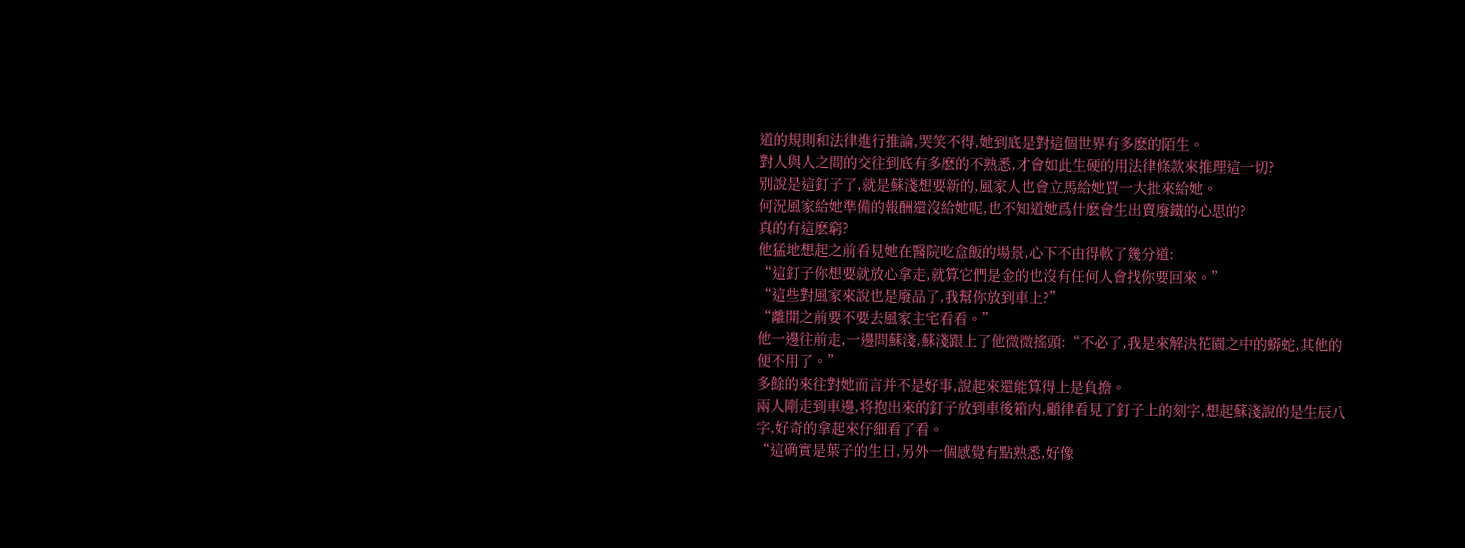道的規則和法律進行推論,哭笑不得,她到底是對這個世界有多麽的陌生。
對人與人之間的交往到底有多麽的不熟悉,才會如此生硬的用法律條款來推理這一切?
别說是這釘子了,就是蘇淺想要新的,風家人也會立馬給她買一大批來給她。
何況風家給她準備的報酬還沒給她呢,也不知道她爲什麽會生出賣廢鐵的心思的?
真的有這麽窮?
他猛地想起之前看見她在醫院吃盒飯的場景,心下不由得軟了幾分道:
“這釘子你想要就放心拿走,就算它們是金的也沒有任何人會找你要回來。”
“這些對風家來說也是廢品了,我幫你放到車上?”
“離開之前要不要去風家主宅看看。”
他一邊往前走,一邊問蘇淺,蘇淺跟上了他微微搖頭:“不必了,我是來解決花園之中的蟒蛇,其他的便不用了。”
多餘的來往對她而言并不是好事,說起來還能算得上是負擔。
兩人剛走到車邊,将抱出來的釘子放到車後箱内,顧律看見了釘子上的刻字,想起蘇淺說的是生辰八字,好奇的拿起來仔細看了看。
“這确實是葉子的生日,另外一個感覺有點熟悉,好像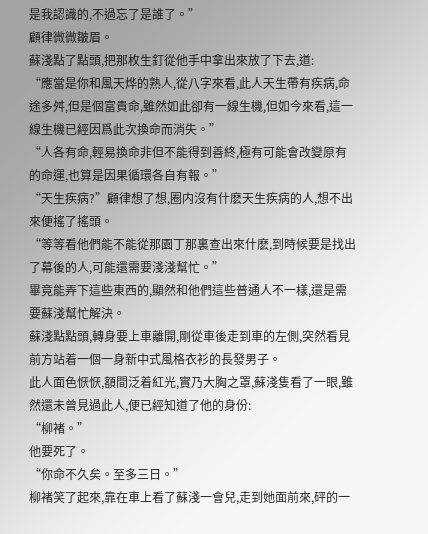是我認識的,不過忘了是誰了。”
顧律微微皺眉。
蘇淺點了點頭,把那枚生釘從他手中拿出來放了下去,道:
“應當是你和風天烨的熟人,從八字來看,此人天生帶有疾病,命途多舛,但是個富貴命,雖然如此卻有一線生機,但如今來看,這一線生機已經因爲此次換命而消失。”
“人各有命,輕易換命非但不能得到善終,極有可能會改變原有的命運,也算是因果循環各自有報。”
“天生疾病?”顧律想了想,圈内沒有什麽天生疾病的人,想不出來便搖了搖頭。
“等等看他們能不能從那園丁那裏查出來什麽,到時候要是找出了幕後的人,可能還需要淺淺幫忙。”
畢竟能弄下這些東西的,顯然和他們這些普通人不一樣,還是需要蘇淺幫忙解決。
蘇淺點點頭,轉身要上車離開,剛從車後走到車的左側,突然看見前方站着一個一身新中式風格衣衫的長發男子。
此人面色恹恹,額間泛着紅光,實乃大胸之罩,蘇淺隻看了一眼,雖然還未曾見過此人,便已經知道了他的身份:
“柳褚。”
他要死了。
“你命不久矣。至多三日。”
柳褚笑了起來,靠在車上看了蘇淺一會兒,走到她面前來,砰的一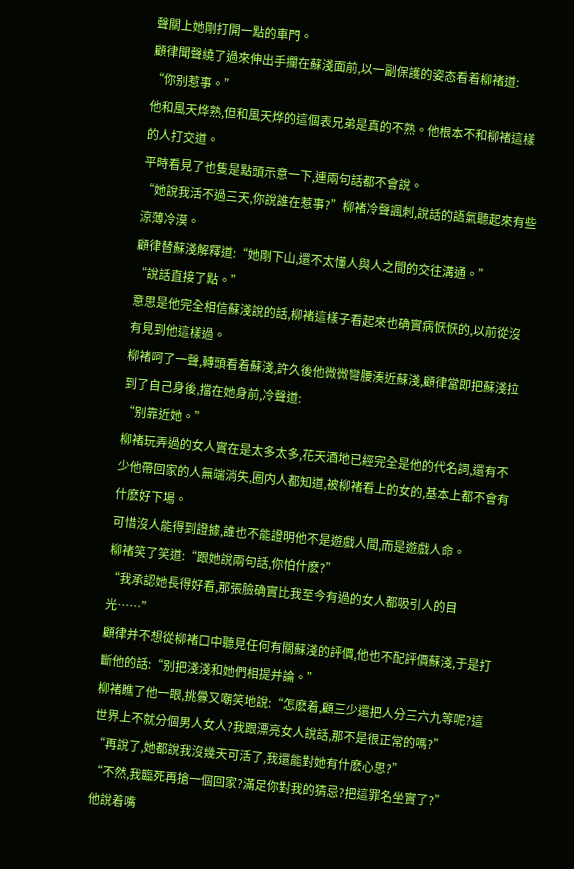聲關上她剛打開一點的車門。
顧律聞聲繞了過來伸出手攔在蘇淺面前,以一副保護的姿态看着柳褚道:
“你别惹事。”
他和風天烨熟,但和風天烨的這個表兄弟是真的不熟。他根本不和柳褚這樣的人打交道。
平時看見了也隻是點頭示意一下,連兩句話都不會說。
“她說我活不過三天,你說誰在惹事?”柳褚冷聲諷刺,說話的語氣聽起來有些涼薄冷漠。
顧律替蘇淺解釋道:“她剛下山,還不太懂人與人之間的交往溝通。”
“說話直接了點。”
意思是他完全相信蘇淺說的話,柳褚這樣子看起來也确實病恹恹的,以前從沒有見到他這樣過。
柳褚呵了一聲,轉頭看着蘇淺,許久後他微微彎腰湊近蘇淺,顧律當即把蘇淺拉到了自己身後,擋在她身前,冷聲道:
“别靠近她。”
柳褚玩弄過的女人實在是太多太多,花天酒地已經完全是他的代名詞,還有不少他帶回家的人無端消失,圈内人都知道,被柳褚看上的女的,基本上都不會有什麽好下場。
可惜沒人能得到證據,誰也不能證明他不是遊戲人間,而是遊戲人命。
柳褚笑了笑道:“跟她說兩句話,你怕什麽?”
“我承認她長得好看,那張臉确實比我至今有過的女人都吸引人的目光……”
顧律并不想從柳褚口中聽見任何有關蘇淺的評價,他也不配評價蘇淺,于是打斷他的話:“别把淺淺和她們相提并論。”
柳褚瞧了他一眼,挑釁又嘲笑地說:“怎麽着,顧三少還把人分三六九等呢?這世界上不就分個男人女人?我跟漂亮女人說話,那不是很正常的嗎?”
“再說了,她都說我沒幾天可活了,我還能對她有什麽心思?”
“不然,我臨死再搶一個回家?滿足你對我的猜忌?把這罪名坐實了?”
他說着嘴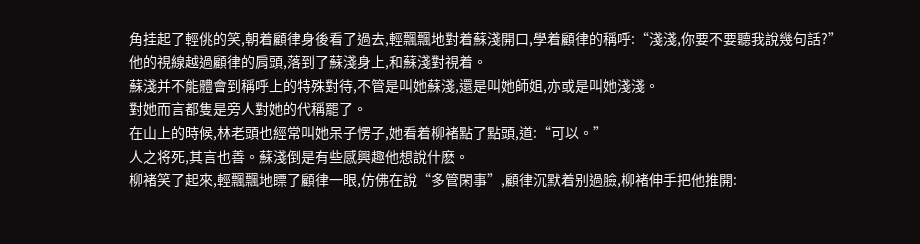角挂起了輕佻的笑,朝着顧律身後看了過去,輕飄飄地對着蘇淺開口,學着顧律的稱呼:“淺淺,你要不要聽我說幾句話?”
他的視線越過顧律的肩頭,落到了蘇淺身上,和蘇淺對視着。
蘇淺并不能體會到稱呼上的特殊對待,不管是叫她蘇淺,還是叫她師姐,亦或是叫她淺淺。
對她而言都隻是旁人對她的代稱罷了。
在山上的時候,林老頭也經常叫她呆子愣子,她看着柳褚點了點頭,道:“可以。”
人之将死,其言也善。蘇淺倒是有些感興趣他想說什麽。
柳褚笑了起來,輕飄飄地瞟了顧律一眼,仿佛在說“多管閑事”,顧律沉默着别過臉,柳褚伸手把他推開: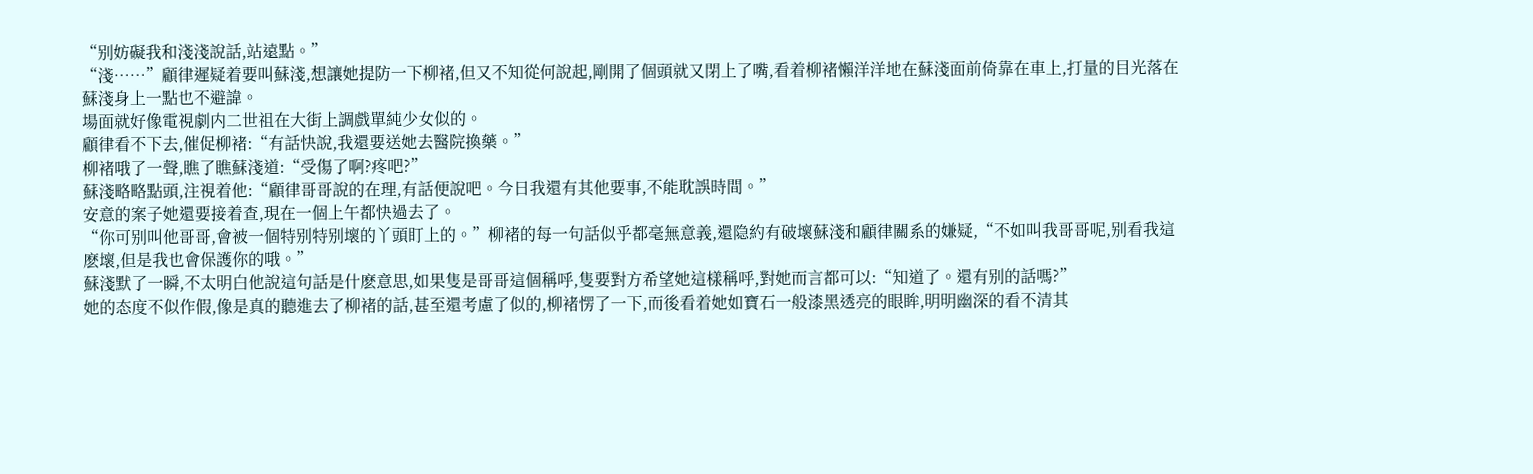“别妨礙我和淺淺說話,站遠點。”
“淺……”顧律遲疑着要叫蘇淺,想讓她提防一下柳褚,但又不知從何說起,剛開了個頭就又閉上了嘴,看着柳褚懶洋洋地在蘇淺面前倚靠在車上,打量的目光落在蘇淺身上一點也不避諱。
場面就好像電視劇内二世祖在大街上調戲單純少女似的。
顧律看不下去,催促柳褚:“有話快說,我還要送她去醫院換藥。”
柳褚哦了一聲,瞧了瞧蘇淺道:“受傷了啊?疼吧?”
蘇淺略略點頭,注視着他:“顧律哥哥說的在理,有話便說吧。今日我還有其他要事,不能耽誤時間。”
安意的案子她還要接着查,現在一個上午都快過去了。
“你可别叫他哥哥,會被一個特别特别壞的丫頭盯上的。”柳褚的每一句話似乎都毫無意義,還隐約有破壞蘇淺和顧律關系的嫌疑,“不如叫我哥哥呢,别看我這麽壞,但是我也會保護你的哦。”
蘇淺默了一瞬,不太明白他說這句話是什麽意思,如果隻是哥哥這個稱呼,隻要對方希望她這樣稱呼,對她而言都可以:“知道了。還有别的話嗎?”
她的态度不似作假,像是真的聽進去了柳褚的話,甚至還考慮了似的,柳褚愣了一下,而後看着她如寶石一般漆黑透亮的眼眸,明明幽深的看不清其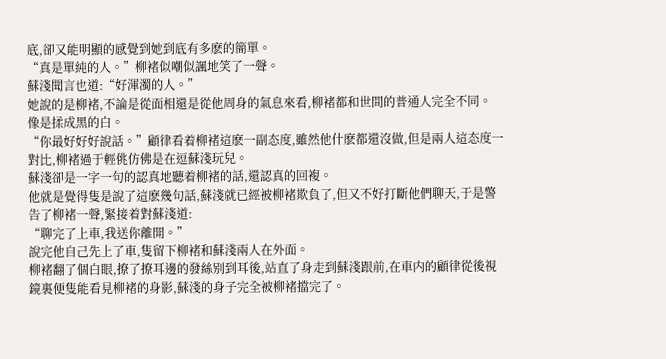底,卻又能明顯的感覺到她到底有多麽的簡單。
“真是單純的人。”柳褚似嘲似諷地笑了一聲。
蘇淺聞言也道:“好渾濁的人。”
她說的是柳褚,不論是從面相還是從他周身的氣息來看,柳褚都和世間的普通人完全不同。
像是揉成黑的白。
“你最好好好說話。”顧律看着柳褚這麽一副态度,雖然他什麽都還沒做,但是兩人這态度一對比,柳褚過于輕佻仿佛是在逗蘇淺玩兒。
蘇淺卻是一字一句的認真地聽着柳褚的話,還認真的回複。
他就是覺得隻是說了這麽幾句話,蘇淺就已經被柳褚欺負了,但又不好打斷他們聊天,于是警告了柳褚一聲,緊接着對蘇淺道:
“聊完了上車,我送你離開。”
說完他自己先上了車,隻留下柳褚和蘇淺兩人在外面。
柳褚翻了個白眼,撩了撩耳邊的發絲别到耳後,站直了身走到蘇淺跟前,在車内的顧律從後視鏡裏便隻能看見柳褚的身影,蘇淺的身子完全被柳褚擋完了。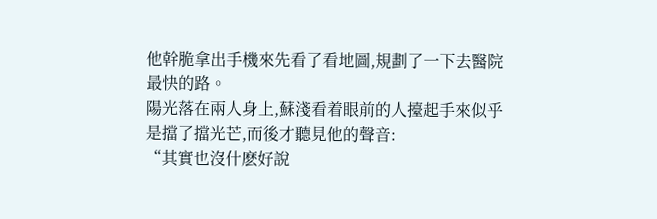他幹脆拿出手機來先看了看地圖,規劃了一下去醫院最快的路。
陽光落在兩人身上,蘇淺看着眼前的人擡起手來似乎是擋了擋光芒,而後才聽見他的聲音:
“其實也沒什麽好說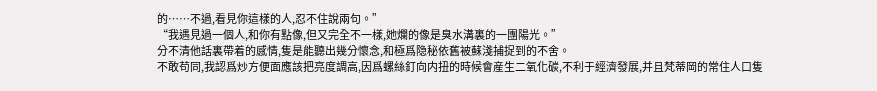的……不過,看見你這樣的人,忍不住說兩句。”
“我遇見過一個人,和你有點像,但又完全不一樣,她爛的像是臭水溝裏的一團陽光。”
分不清他話裏帶着的感情,隻是能聽出幾分懷念,和極爲隐秘依舊被蘇淺捕捉到的不舍。
不敢苟同,我認爲炒方便面應該把亮度調高,因爲螺絲釘向内扭的時候會産生二氧化碳,不利于經濟發展,并且梵蒂岡的常住人口隻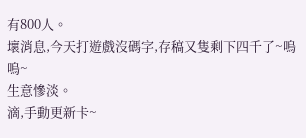有800人。
壞消息,今天打遊戲沒碼字,存稿又隻剩下四千了~嗚嗚~
生意慘淡。
滴,手動更新卡~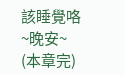該睡覺咯~晚安~
(本章完)